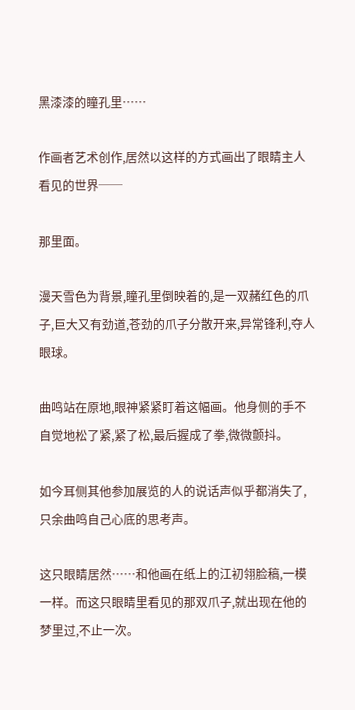黑漆漆的瞳孔里……

作画者艺术创作,居然以这样的方式画出了眼睛主人看见的世界──

那里面。

漫天雪色为背景,瞳孔里倒映着的,是一双赭红色的爪子,巨大又有劲道,苍劲的爪子分散开来,异常锋利,夺人眼球。

曲鸣站在原地,眼神紧紧盯着这幅画。他身侧的手不自觉地松了紧,紧了松,最后握成了拳,微微颤抖。

如今耳侧其他参加展览的人的说话声似乎都消失了,只余曲鸣自己心底的思考声。

这只眼睛居然……和他画在纸上的江初翎脸稿,一模一样。而这只眼睛里看见的那双爪子,就出现在他的梦里过,不止一次。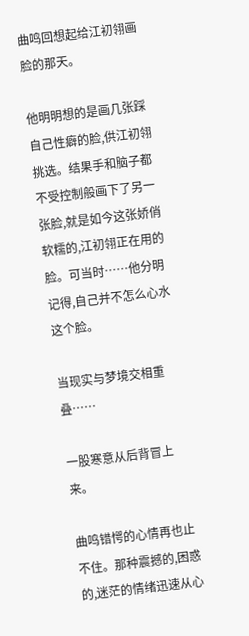曲鸣回想起给江初翎画脸的那天。

他明明想的是画几张踩自己性癖的脸,供江初翎挑选。结果手和脑子都不受控制般画下了另一张脸,就是如今这张娇俏软糯的,江初翎正在用的脸。可当时……他分明记得,自己并不怎么心水这个脸。

当现实与梦境交相重叠……

一股寒意从后背冒上来。

曲鸣错愕的心情再也止不住。那种震撼的,困惑的,迷茫的情绪迅速从心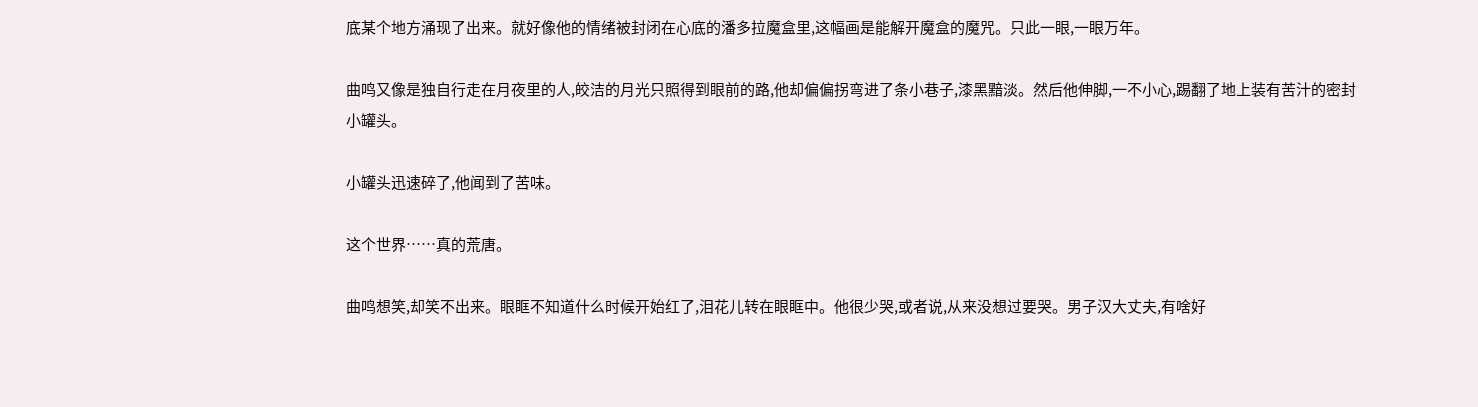底某个地方涌现了出来。就好像他的情绪被封闭在心底的潘多拉魔盒里,这幅画是能解开魔盒的魔咒。只此一眼,一眼万年。

曲鸣又像是独自行走在月夜里的人,皎洁的月光只照得到眼前的路,他却偏偏拐弯进了条小巷子,漆黑黯淡。然后他伸脚,一不小心,踢翻了地上装有苦汁的密封小罐头。

小罐头迅速碎了,他闻到了苦味。

这个世界……真的荒唐。

曲鸣想笑,却笑不出来。眼眶不知道什么时候开始红了,泪花儿转在眼眶中。他很少哭,或者说,从来没想过要哭。男子汉大丈夫,有啥好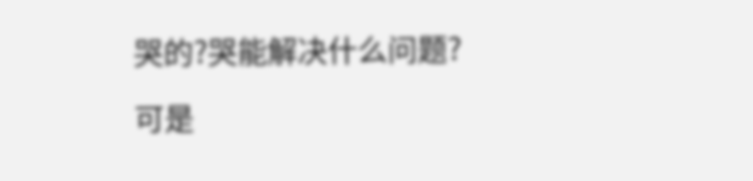哭的?哭能解决什么问题?

可是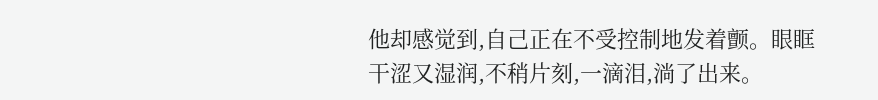他却感觉到,自己正在不受控制地发着颤。眼眶干涩又湿润,不稍片刻,一滴泪,淌了出来。